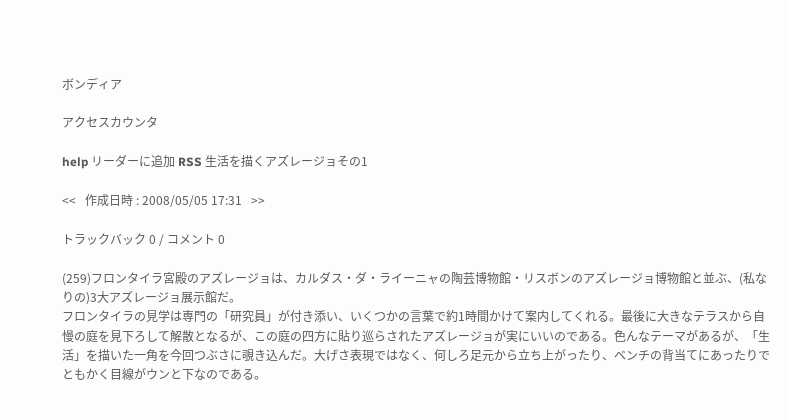ボンディア

アクセスカウンタ

help リーダーに追加 RSS 生活を描くアズレージョその1

<<   作成日時 : 2008/05/05 17:31   >>

トラックバック 0 / コメント 0

(259)フロンタイラ宮殿のアズレージョは、カルダス・ダ・ライーニャの陶芸博物館・リスボンのアズレージョ博物館と並ぶ、(私なりの)3大アズレージョ展示館だ。
フロンタイラの見学は専門の「研究員」が付き添い、いくつかの言葉で約1時間かけて案内してくれる。最後に大きなテラスから自慢の庭を見下ろして解散となるが、この庭の四方に貼り巡らされたアズレージョが実にいいのである。色んなテーマがあるが、「生活」を描いた一角を今回つぶさに覗き込んだ。大げさ表現ではなく、何しろ足元から立ち上がったり、ベンチの背当てにあったりでともかく目線がウンと下なのである。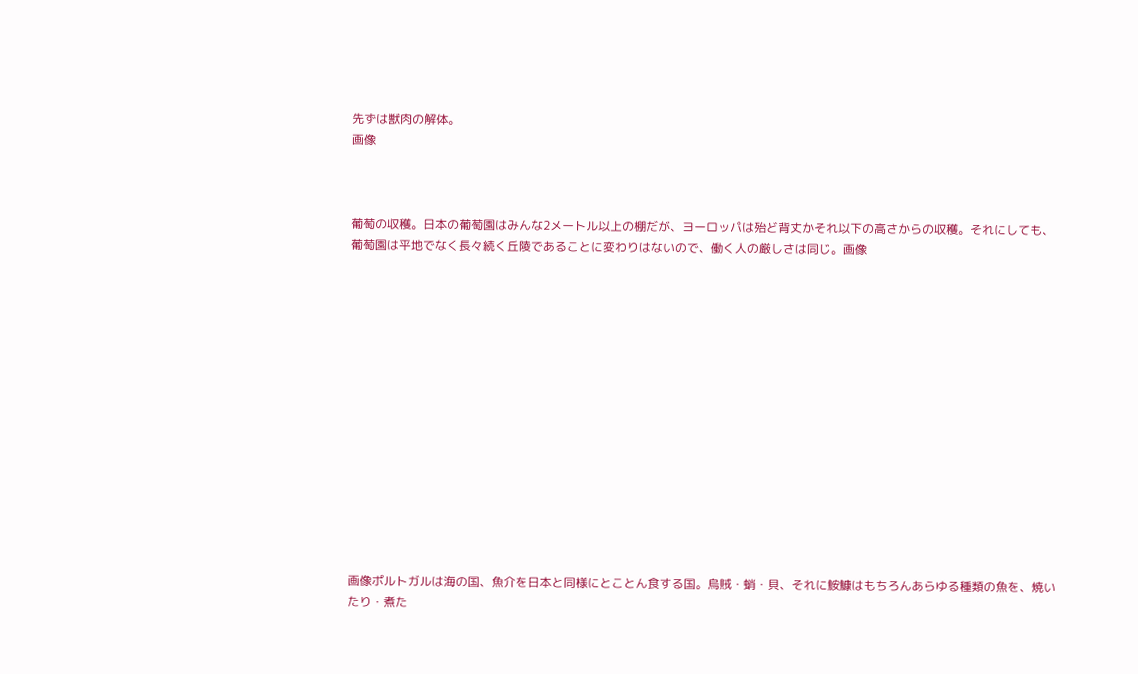先ずは獣肉の解体。
画像



葡萄の収穫。日本の葡萄園はみんな2メートル以上の棚だが、ヨーロッパは殆ど背丈かそれ以下の高さからの収穫。それにしても、葡萄園は平地でなく長々続く丘陵であることに変わりはないので、働く人の厳しさは同じ。画像















画像ポルトガルは海の国、魚介を日本と同様にとことん食する国。烏賊・蛸・貝、それに鮟鱇はもちろんあらゆる種類の魚を、焼いたり・煮た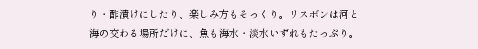り・酢漬けにしたり、楽しみ方もそっくり。リスボンは河と海の交わる場所だけに、魚も海水・淡水いずれもたっぷり。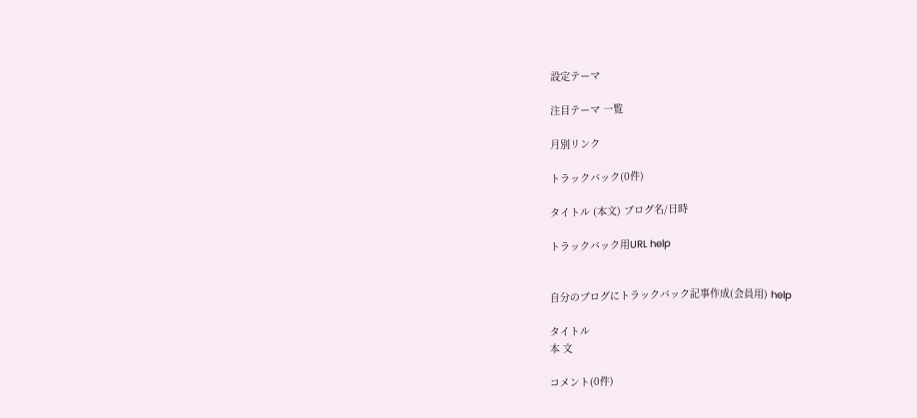設定テーマ

注目テーマ 一覧

月別リンク

トラックバック(0件)

タイトル (本文) ブログ名/日時

トラックバック用URL help


自分のブログにトラックバック記事作成(会員用) help

タイトル
本 文

コメント(0件)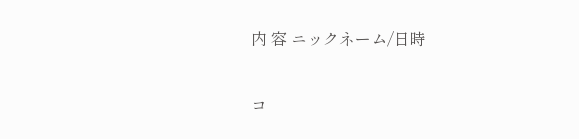内 容 ニックネーム/日時

コ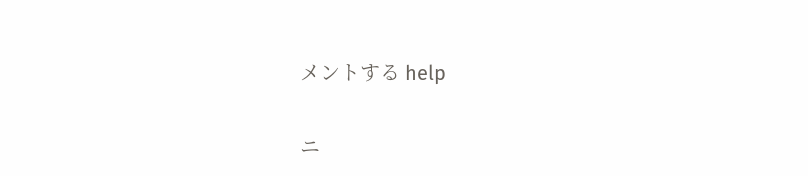メントする help

ニ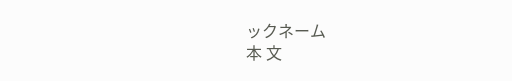ックネーム
本 文